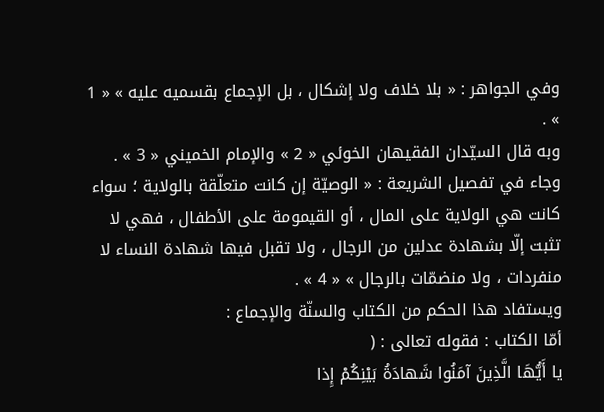وفي الجواهر : « بلا خلاف ولا إشكال ، بل الإجماع بقسميه عليه » « 1 » .
وبه قال السيّدان الفقيهان الخوئي « 2 » والإمام الخميني « 3 » .
وجاء في تفصيل الشريعة : « الوصيّة إن كانت متعلّقة بالولاية ؛ سواء كانت هي الولاية على المال ، أو القيمومة على الأطفال ، فهي لا تثبت إلّا بشهادة عدلين من الرجال ، ولا تقبل فيها شهادة النساء لا منفردات ، ولا منضمّات بالرجال » « 4 » .
ويستفاد هذا الحكم من الكتاب والسنّة والإجماع :
أمّا الكتاب : فقوله تعالى : (
يا أَيُّهَا الَّذِينَ آمَنُوا شَهادَةُ بَيْنِكُمْ إِذا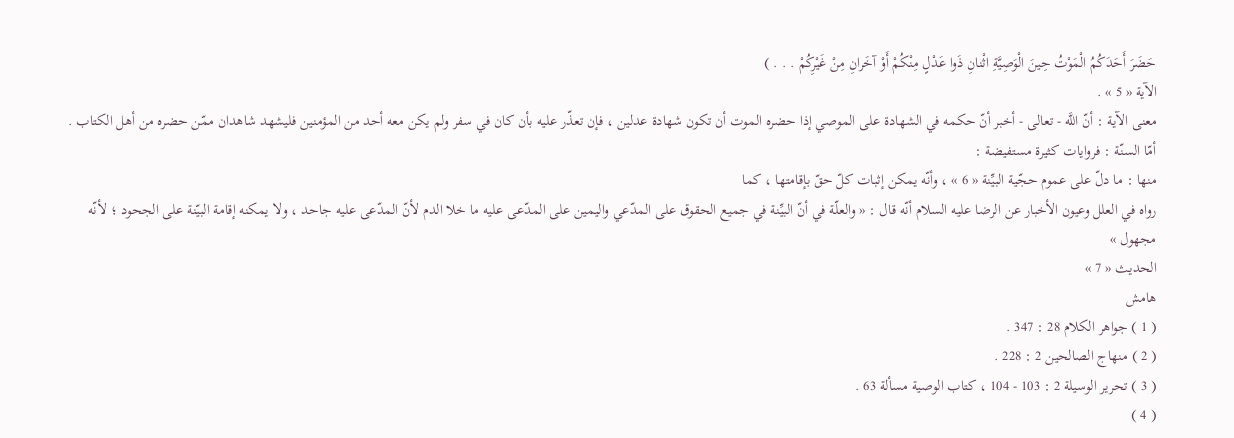حَضَرَ أَحَدَكُمُ الْمَوْتُ حِينَ الْوَصِيَّةِ اثْنانِ ذَوا عَدْلٍ مِنْكُمْ أَوْ آخَرانِ مِنْ غَيْرِكُمْ . . . )
الآية « 5 » .
معنى الآية : أنّ اللَّه - تعالى - أخبر أنّ حكمه في الشهادة على الموصي إذا حضره الموت أن تكون شهادة عدلين ، فإن تعذّر عليه بأن كان في سفر ولم يكن معه أحد من المؤمنين فليشهد شاهدان ممّن حضره من أهل الكتاب .
أمّا السنّة : فروايات كثيرة مستفيضة :
منها : ما دلّ على عموم حجّية البيِّنة « 6 » ، وأنّه يمكن إثبات كلّ حقّ بإقامتها ، كما
رواه في العلل وعيون الأخبار عن الرضا عليه السلام أنّه قال : « والعلّة في أنّ البيِّنة في جميع الحقوق على المدّعي واليمين على المدّعى عليه ما خلا الدم لأنّ المدّعى عليه جاحد ، ولا يمكنه إقامة البيّنة على الجحود ؛ لأنّه مجهول »
الحديث « 7 »
هامش
( 1 ) جواهر الكلام 28 : 347 .
( 2 ) منهاج الصالحين 2 : 228 .
( 3 ) تحرير الوسيلة 2 : 103 - 104 ، كتاب الوصية مسألة 63 .
( 4 )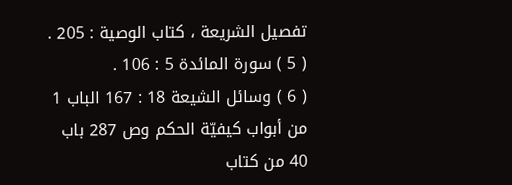تفصيل الشريعة ، كتاب الوصية : 205 .
( 5 ) سورة المائدة 5 : 106 .
( 6 ) وسائل الشيعة 18 : 167 الباب 1 من أبواب كيفيّة الحكم وص 287 باب 40 من كتاب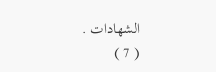الشهادات .
( 7 )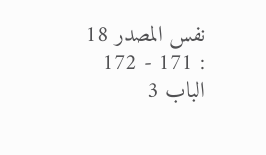نفس المصدر 18 : 171 - 172 الباب 3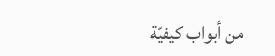من أبواب كيفيّة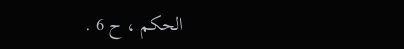الحكم ، ح 6 .